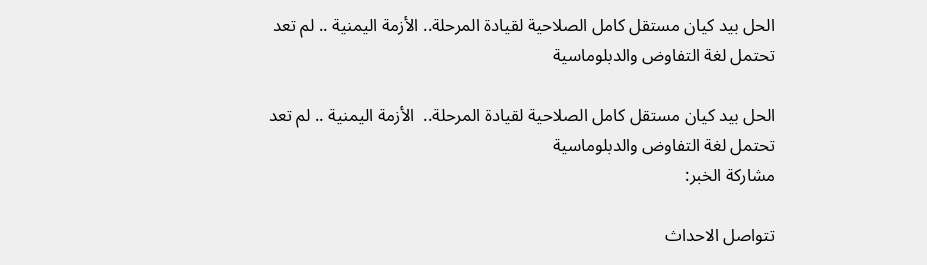الحل بيد كيان مستقل كامل الصلاحية لقيادة المرحلة.. الأزمة اليمنية .. لم تعد تحتمل لغة التفاوض والدبلوماسية

الحل بيد كيان مستقل كامل الصلاحية لقيادة المرحلة..  الأزمة اليمنية .. لم تعد تحتمل لغة التفاوض والدبلوماسية
مشاركة الخبر:

تتواصل الاحداث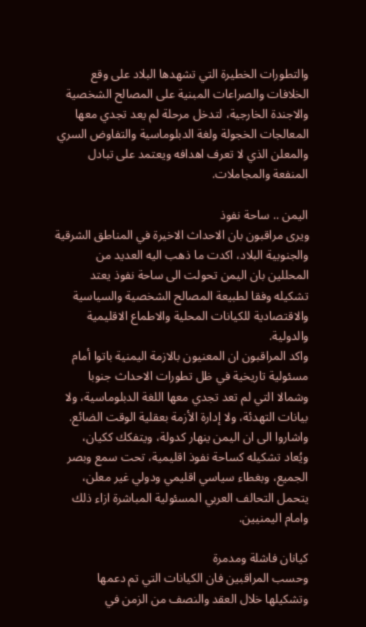والتطورات الخطيرة التي تشهدها البلاد على وقع الخلافات والصراعات المبنية على المصالح الشخصية والاجندة الخارجية، لتدخل مرحلة لم يعد تجدي معها المعالجات الخجولة ولغة الدبلوماسية والتفاوض السري والمعلن الذي لا تعرف اهدافه ويعتمد على تبادل المنفعة والمجاملات.

اليمن .. ساحة نفوذ
ويرى مراقبون بان الاحداث الاخيرة في المناطق الشرقية والجنوبية البلاد، اكدت ما ذهب اليه العديد من المحللين بان اليمن تحولت الى ساحة نفوذ يعتد تشكيله وفقا لطبيعة المصالح الشخصية والسياسية والاقتصادية للكيانات المحلية والاطماع الاقليمية والدولية.
واكد المراقبون ان المعنيون بالازمة اليمنية باتوا أمام مسئولية تاريخية في ظل تطورات الاحداث جنوبا وشمالا التي لم تعد تجدي معها اللغة الدبلوماسية، ولا بيانات التهدئة، ولا إدارة الأزمة بعقلية الوقت الضائع.
واشاروا الى ان اليمن ينهار كدولة، ويتفكك ككيان، ويُعاد تشكيله كساحة نفوذ اقليمية، تحت سمع وبصر الجميع، وبغطاء سياسي اقليمي ودولي غير معلن، يتحمل التحالف العربي المسئولية المباشرة ازاء ذلك وامام اليمنيين.

كيانان فاشلة ومدمرة
وحسب المراقبين فان الكيانات التي تم دعمها وتشكيلها خلال العقد والنصف من الزمن في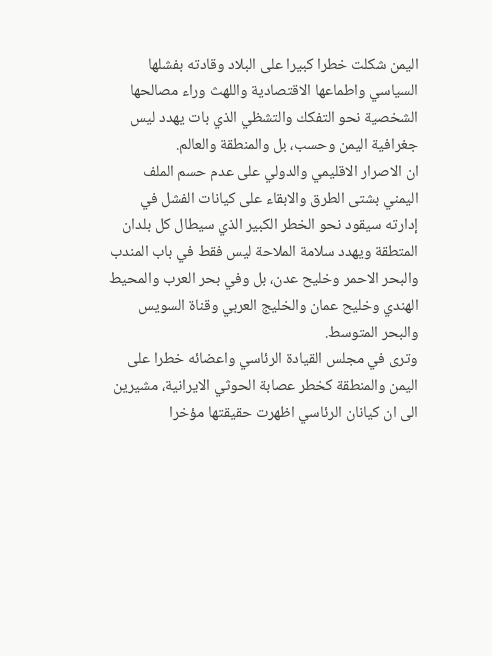اليمن شكلت خطرا كبيرا على البلاد وقادته بفشلها السياسي واطماعها الاقتصادية واللهث وراء مصالحها الشخصية نحو التفكك والتشظي الذي بات يهدد ليس جغرافية اليمن وحسب، بل والمنطقة والعالم.
ان الاصرار الاقليمي والدولي على عدم حسم الملف اليمني بشتى الطرق والابقاء على كيانات الفشل في إدارته سيقود نحو الخطر الكبير الذي سيطال كل بلدان المتطقة ويهدد سلامة الملاحة ليس فقط في باب المندب والبحر الاحمر وخليح عدن، بل وفي بحر العرب والمحيط الهندي وخليح عمان والخليج العربي وقناة السويس والبحر المتوسط.
وترى في مجلس القيادة الرئاسي واعضائه خطرا على اليمن والمنطقة كخطر عصابة الحوثي الايرانية، مشيرين الى ان كيانان الرئاسي اظهرت حقيقتها مؤخرا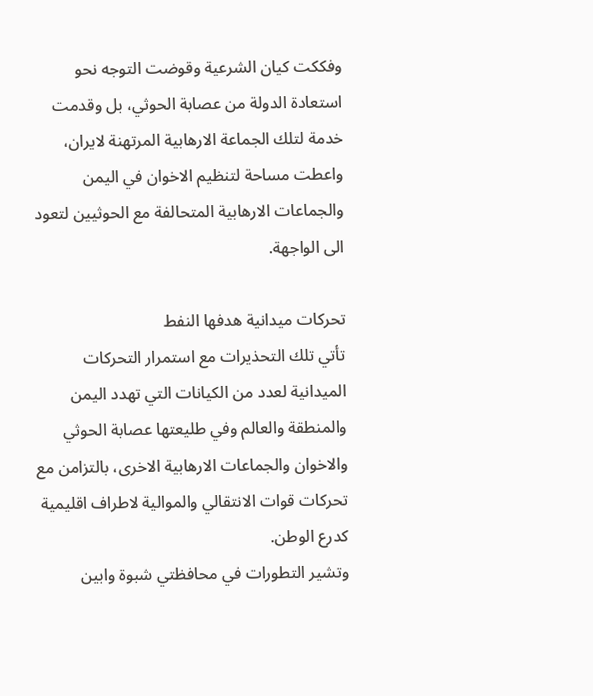وفككت كيان الشرعية وقوضت التوجه نحو استعادة الدولة من عصابة الحوثي، بل وقدمت خدمة لتلك الجماعة الارهابية المرتهنة لايران، واعطت مساحة لتنظيم الاخوان في اليمن والجماعات الارهابية المتحالفة مع الحوثيين لتعود الى الواجهة.

تحركات ميدانية هدفها النفط
تأتي تلك التحذيرات مع استمرار التحركات الميدانية لعدد من الكيانات التي تهدد اليمن والمنطقة والعالم وفي طليعتها عصابة الحوثي والاخوان والجماعات الارهابية الاخرى، بالتزامن مع تحركات قوات الانتقالي والموالية لاطراف اقليمية كدرع الوطن.
وتشير التطورات في محافظتي شبوة وابين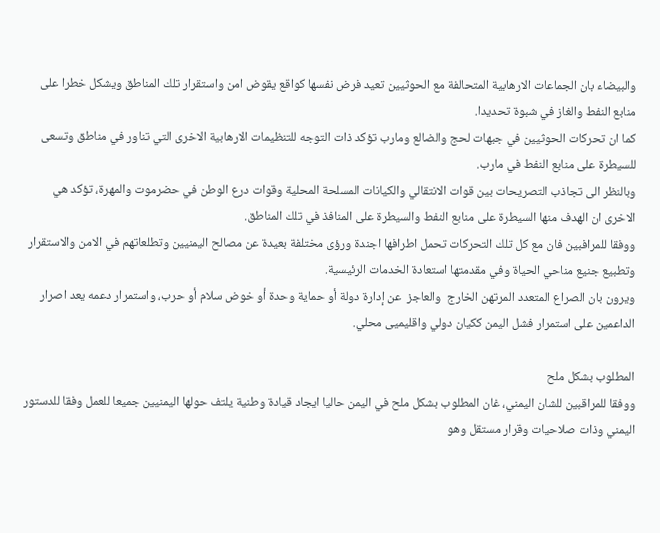والبيضاء بان الجماعات الارهابية المتحالفة مع الحوثيين تعيد فرض نفسها كواقع يقوض امن واستقرار تلك المناطق ويشكل خطرا على منابع النفط والغاز في شبوة تحديدا.
كما ان تحركات الحوثيين في جبهات لحج والضالع ومارب تؤكد ذات التوجه للتنظيمات الارهابية الاخرى التي تناور في مناطق وتسعى للسيطرة على منابع النفط في مارب.
وبالنظر الى تجاذب التصريحات بين قوات الانتقالي والكيانات المسلحة المحلية وقوات درع الوطن في حضرموت والمهرة، تؤكد هي الاخرى ان الهدف منها السيطرة على منابع النفط والسيطرة على المنافذ في تلك المناطق.
ووفقا للمرافبين فان مع كل تلك التحركات تحمل اطرافها اجندة ورؤى مختلفة بعيدة عن مصالح اليمنيين وتطلعاتهم في الامن والاستقرار وتطبيع جنيع مناحي الحياة وفي مقدمتها استعادة الخدمات الرئيسية.
ويرون بان الصراع المتعدد المرتهن الخارج  والعاجز  عن إدارة دولة أو حماية وحدة أو خوض سلام أو حرب، واستمرار دعمه يعد اصرار الداعمين على استمرار فشل اليمن ككيان دولي واقليميى محلي.

المطلوب بشكل ملح
ووفقا للمراقبين للشان اليمني، غان المطلوب بشكل ملح في اليمن حاليا ايجاد قيادة وطنية يلتف حولها اليمنيين جميعا للعمل وفقا للدستور اليمني وذات صلاحيات وقرار مستقل وهو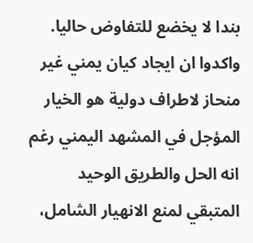بندا لا يخضع للتفاوض حاليا.
واكدوا ان ايجاد كيان يمني غير منحاز لاطراف دولية هو الخيار المؤجل في المشهد اليمني رغم انه الحل والطريق الوحيد المتبقي لمنع الانهيار الشامل،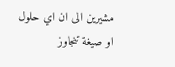مشيرين الى ان اي حلول او صيغة تنجاوز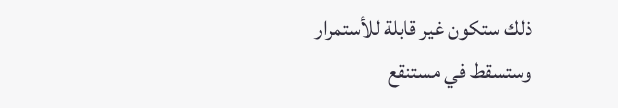ذلك ستكون غير قابلة للأستمرار
وستسقط في مستنقع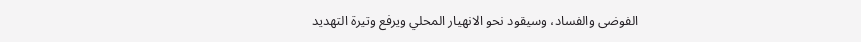الفوضى والفساد، وسيقود نحو الانهيار المحلي ويرفع وتيرة التهديد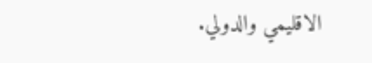الاقليمي والدولي.